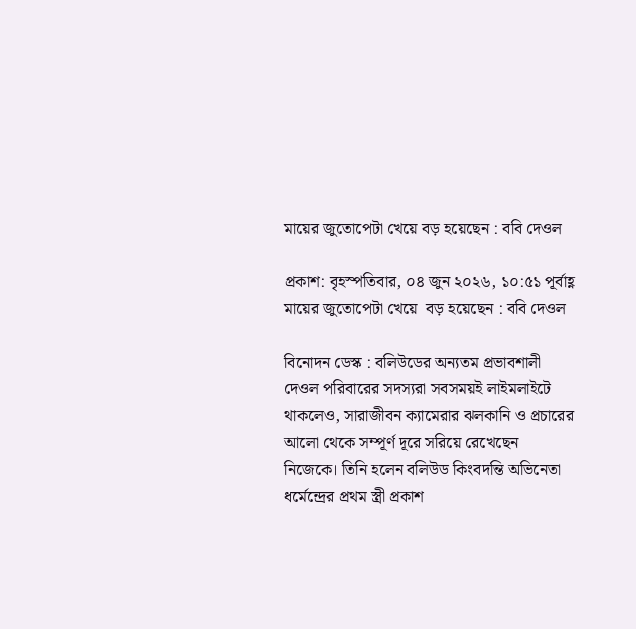মায়ের জুতোপেটা খেয়ে বড় হয়েছেন : ববি দেওল

প্রকাশ: বৃহস্পতিবার, ০৪ জুন ২০২৬, ১০:৫১ পূর্বাহ্ণ
মায়ের জুতোপেটা খেয়ে  বড় হয়েছেন : ববি দেওল

বিনোদন ডেস্ক : বলিউডের অন্যতম প্রভাবশালী দেওল পরিবারের সদস্যরা সবসময়ই লাইমলাইটে থাকলেও, সারাজীবন ক্যামেরার ঝলকানি ও প্রচারের আলো থেকে সম্পূর্ণ দূরে সরিয়ে রেখেছেন নিজেকে। তিনি হলেন বলিউড কিংবদন্তি অভিনেতা ধর্মেন্দ্রের প্রথম স্ত্রী প্রকাশ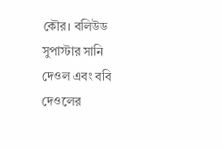কৌর। বলিউড সুপাস্টার সানি দেওল এবং ববি দেওলের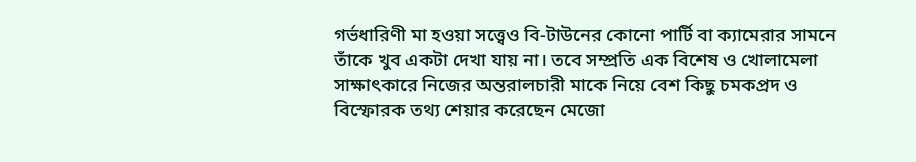গর্ভধারিণী মা হওয়া সত্ত্বেও বি-টাউনের কোনো পার্টি বা ক্যামেরার সামনে তাঁকে খুব একটা দেখা যায় না। তবে সম্প্রতি এক বিশেষ ও খোলামেলা সাক্ষাৎকারে নিজের অন্তরালচারী মাকে নিয়ে বেশ কিছু চমকপ্রদ ও বিস্ফোরক তথ্য শেয়ার করেছেন মেজো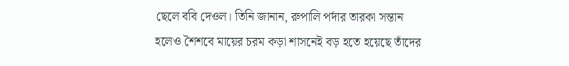ছেলে ববি দেওল। তিনি জানান, রুপালি পর্দার তারকা সন্তান হলেও শৈশবে মায়ের চরম কড়া শাসনেই বড় হতে হয়েছে তাঁদের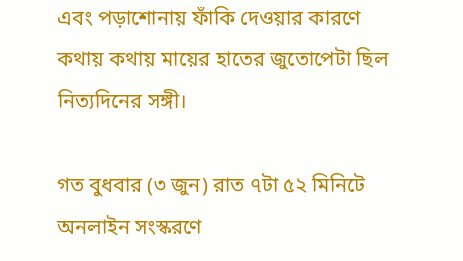এবং পড়াশোনায় ফাঁকি দেওয়ার কারণে কথায় কথায় মায়ের হাতের জুতোপেটা ছিল নিত্যদিনের সঙ্গী।

গত বুধবার (৩ জুন) রাত ৭টা ৫২ মিনিটে অনলাইন সংস্করণে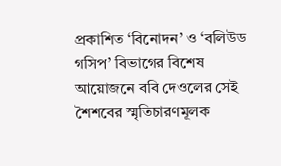প্রকাশিত ‘বিনোদন’ ও ‘বলিউড গসিপ’ বিভাগের বিশেষ আয়োজনে ববি দেওলের সেই শৈশবের স্মৃতিচারণমূলক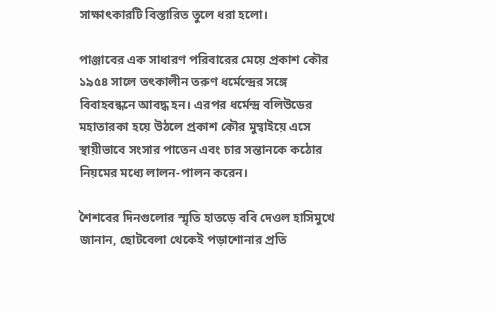সাক্ষাৎকারটি বিস্তারিত তুলে ধরা হলো।

পাঞ্জাবের এক সাধারণ পরিবারের মেয়ে প্রকাশ কৌর ১৯৫৪ সালে তৎকালীন তরুণ ধর্মেন্দ্রের সঙ্গে বিবাহবন্ধনে আবদ্ধ হন। এরপর ধর্মেন্দ্র বলিউডের মহাতারকা হয়ে উঠলে প্রকাশ কৌর মুম্বাইয়ে এসে স্থায়ীভাবে সংসার পাতেন এবং চার সন্তানকে কঠোর নিয়মের মধ্যে লালন-পালন করেন।

শৈশবের দিনগুলোর স্মৃতি হাতড়ে ববি দেওল হাসিমুখে জানান, ছোটবেলা থেকেই পড়াশোনার প্রতি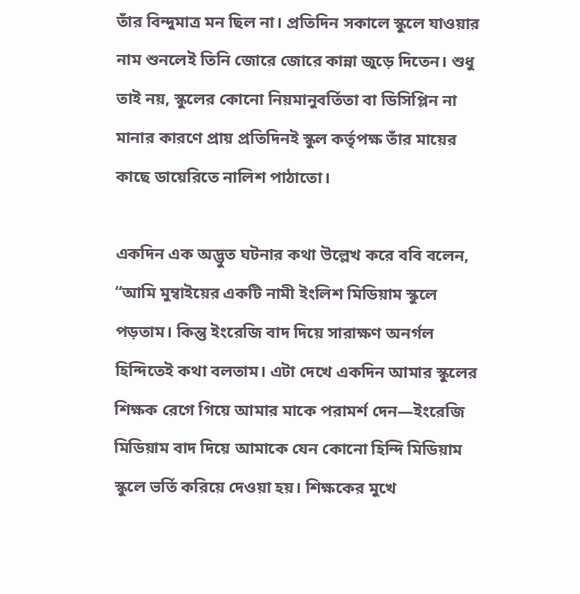তাঁর বিন্দুমাত্র মন ছিল না। প্রতিদিন সকালে স্কুলে যাওয়ার নাম শুনলেই তিনি জোরে জোরে কান্না জুড়ে দিতেন। শুধু তাই নয়, স্কুলের কোনো নিয়মানুবর্তিতা বা ডিসিপ্লিন না মানার কারণে প্রায় প্রতিদিনই স্কুল কর্তৃপক্ষ তাঁর মায়ের কাছে ডায়েরিতে নালিশ পাঠাতো।

একদিন এক অদ্ভুত ঘটনার কথা উল্লেখ করে ববি বলেন, “আমি মুম্বাইয়ের একটি নামী ইংলিশ মিডিয়াম স্কুলে পড়তাম। কিন্তু ইংরেজি বাদ দিয়ে সারাক্ষণ অনর্গল হিন্দিতেই কথা বলতাম। এটা দেখে একদিন আমার স্কুলের শিক্ষক রেগে গিয়ে আমার মাকে পরামর্শ দেন—ইংরেজি মিডিয়াম বাদ দিয়ে আমাকে যেন কোনো হিন্দি মিডিয়াম স্কুলে ভর্তি করিয়ে দেওয়া হয়। শিক্ষকের মুখে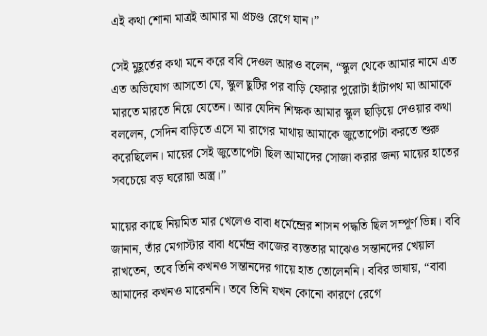এই কথা শোনা মাত্রই আমার মা প্রচণ্ড রেগে যান।”

সেই মুহূর্তের কথা মনে করে ববি দেওল আরও বলেন, “স্কুল থেকে আমার নামে এত এত অভিযোগ আসতো যে, স্কুল ছুটির পর বাড়ি ফেরার পুরোটা হাঁটাপথ মা আমাকে মারতে মারতে নিয়ে যেতেন। আর যেদিন শিক্ষক আমার স্কুল ছাড়িয়ে দেওয়ার কথা বললেন, সেদিন বাড়িতে এসে মা রাগের মাথায় আমাকে জুতোপেটা করতে শুরু করেছিলেন। মায়ের সেই জুতোপেটা ছিল আমাদের সোজা করার জন্য মায়ের হাতের সবচেয়ে বড় ঘরোয়া অস্ত্র।”

মায়ের কাছে নিয়মিত মার খেলেও বাবা ধর্মেন্দ্রের শাসন পদ্ধতি ছিল সম্পূর্ণ ভিন্ন। ববি জানান, তাঁর মেগাস্টার বাবা ধর্মেন্দ্র কাজের ব্যস্ততার মাঝেও সন্তানদের খেয়াল রাখতেন, তবে তিনি কখনও সন্তানদের গায়ে হাত তোলেননি। ববির ভাষায়, “বাবা আমাদের কখনও মারেননি। তবে তিনি যখন কোনো কারণে রেগে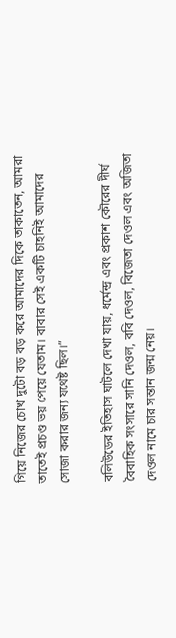গিয়ে নিজের চোখ দুটো বড় বড় করে আমাদের দিকে তাকাতেন, আমরা তাতেই প্রচণ্ড ভয় পেয়ে যেতাম। বাবার সেই একটি চাহনিই আমাদের সোজা করার জন্য যথেষ্ট ছিল।”

বলিউডের ইতিহাস ঘাটলে দেখা যায়, ধর্মেন্দ্র এবং প্রকাশ কৌরের দীর্ঘ বৈবাহিক সংসারে সানি দেওল, ববি দেওল, বিজেতা দেওল এবং অজিতা দেওল নামে চার সন্তান জন্ম নেয়।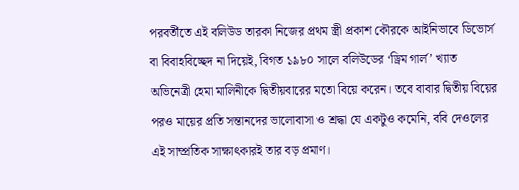পরবর্তীতে এই বলিউড তারকা নিজের প্রথম স্ত্রী প্রকাশ কৌরকে আইনিভাবে ডিভোর্স বা বিবাহবিচ্ছেদ না দিয়েই, বিগত ১৯৮০ সালে বলিউডের ‘ড্রিম গার্ল’ খ্যাত অভিনেত্রী হেমা মালিনীকে দ্বিতীয়বারের মতো বিয়ে করেন। তবে বাবার দ্বিতীয় বিয়ের পরও মায়ের প্রতি সন্তানদের ভালোবাসা ও শ্রদ্ধা যে একটুও কমেনি, ববি দেওলের এই সাম্প্রতিক সাক্ষাৎকারই তার বড় প্রমাণ।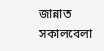জান্নাত সকালবেলা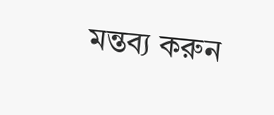মন্তব্য করুন